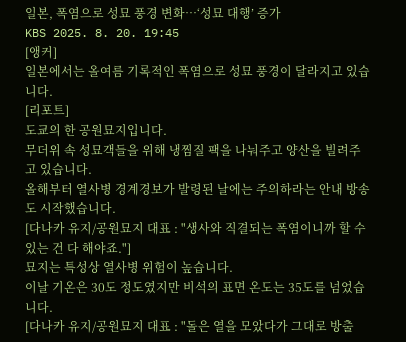일본, 폭염으로 성묘 풍경 변화…‘성묘 대행’ 증가
KBS 2025. 8. 20. 19:45
[앵커]
일본에서는 올여름 기록적인 폭염으로 성묘 풍경이 달라지고 있습니다.
[리포트]
도쿄의 한 공원묘지입니다.
무더위 속 성묘객들을 위해 냉찜질 팩을 나눠주고 양산을 빌려주고 있습니다.
올해부터 열사병 경계경보가 발령된 날에는 주의하라는 안내 방송도 시작했습니다.
[다나카 유지/공원묘지 대표 : "생사와 직결되는 폭염이니까 할 수 있는 건 다 해야죠."]
묘지는 특성상 열사병 위험이 높습니다.
이날 기온은 30도 정도였지만 비석의 표면 온도는 35도를 넘었습니다.
[다나카 유지/공원묘지 대표 : "돌은 열을 모았다가 그대로 방출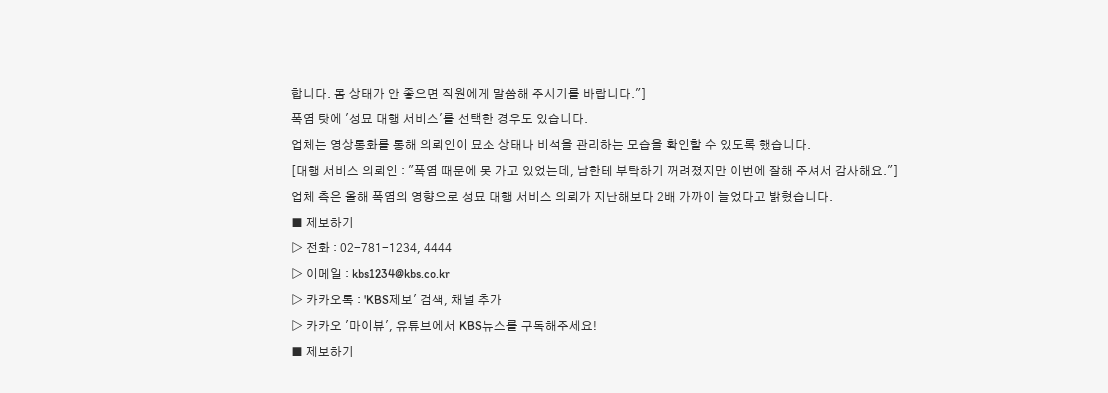합니다. 몸 상태가 안 좋으면 직원에게 말씀해 주시기를 바랍니다."]
폭염 탓에 '성묘 대행 서비스'를 선택한 경우도 있습니다.
업체는 영상통화를 통해 의뢰인이 묘소 상태나 비석을 관리하는 모습을 확인할 수 있도록 했습니다.
[대행 서비스 의뢰인 : "폭염 때문에 못 가고 있었는데, 남한테 부탁하기 꺼려졌지만 이번에 잘해 주셔서 감사해요."]
업체 측은 올해 폭염의 영향으로 성묘 대행 서비스 의뢰가 지난해보다 2배 가까이 늘었다고 밝혔습니다.
■ 제보하기
▷ 전화 : 02-781-1234, 4444
▷ 이메일 : kbs1234@kbs.co.kr
▷ 카카오톡 : 'KBS제보' 검색, 채널 추가
▷ 카카오 '마이뷰', 유튜브에서 KBS뉴스를 구독해주세요!
■ 제보하기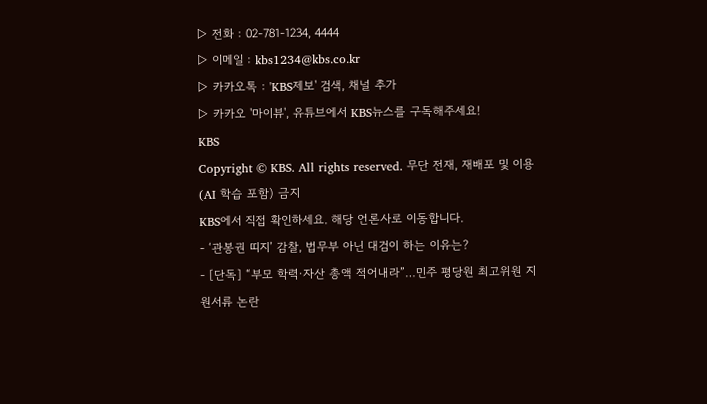▷ 전화 : 02-781-1234, 4444
▷ 이메일 : kbs1234@kbs.co.kr
▷ 카카오톡 : 'KBS제보' 검색, 채널 추가
▷ 카카오 '마이뷰', 유튜브에서 KBS뉴스를 구독해주세요!
KBS
Copyright © KBS. All rights reserved. 무단 전재, 재배포 및 이용(AI 학습 포함) 금지
KBS에서 직접 확인하세요. 해당 언론사로 이동합니다.
- ‘관봉권 띠지’ 감찰, 법무부 아닌 대검이 하는 이유는?
- [단독] “부모 학력·자산 총액 적어내라”…민주 평당원 최고위원 지원서류 논란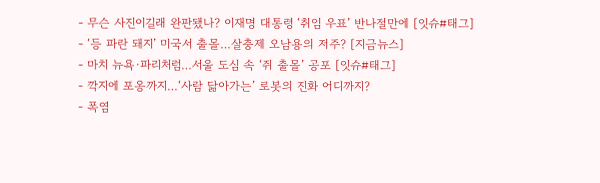- 무슨 사진이길래 완판됐나? 이재명 대통령 ‘취임 우표’ 반나절만에 [잇슈#태그]
- ‘등 파란 돼지’ 미국서 출몰…살충제 오남용의 저주? [지금뉴스]
- 마치 뉴욕·파리처럼…서울 도심 속 ‘쥐 출몰’ 공포 [잇슈#태그]
- 깍지에 포옹까지…‘사람 닮아가는’ 로봇의 진화 어디까지?
- 폭염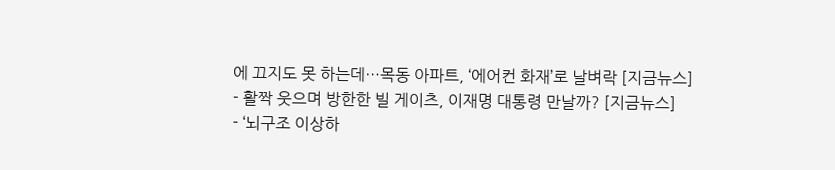에 끄지도 못 하는데…목동 아파트, ‘에어컨 화재’로 날벼락 [지금뉴스]
- 활짝 웃으며 방한한 빌 게이츠, 이재명 대통령 만날까? [지금뉴스]
- ‘뇌구조 이상하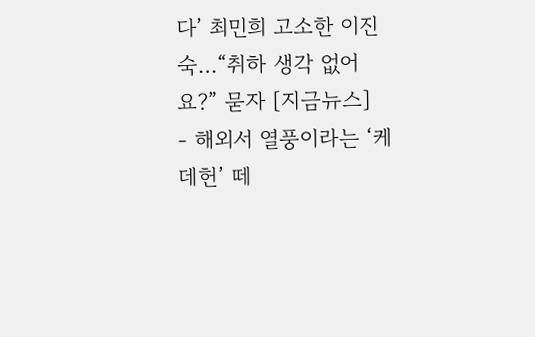다’ 최민희 고소한 이진숙…“취하 생각 없어요?” 묻자 [지금뉴스]
- 해외서 열풍이라는 ‘케데헌’ 떼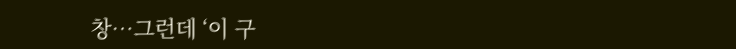창…그런데 ‘이 구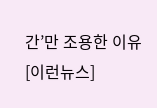간’만 조용한 이유 [이런뉴스]